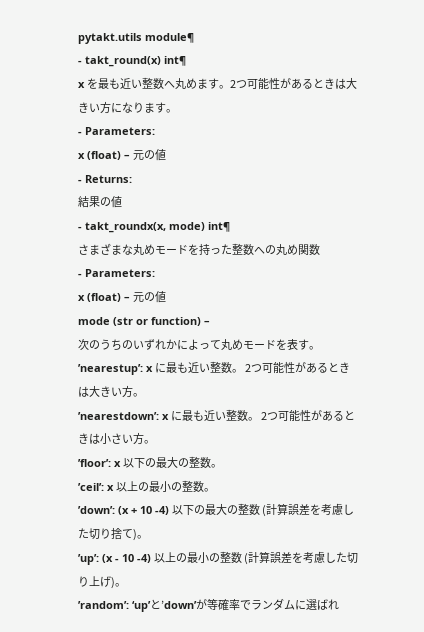pytakt.utils module¶
- takt_round(x) int¶
x を最も近い整数へ丸めます。2つ可能性があるときは大きい方になります。
- Parameters:
x (float) – 元の値
- Returns:
結果の値
- takt_roundx(x, mode) int¶
さまざまな丸めモードを持った整数への丸め関数
- Parameters:
x (float) – 元の値
mode (str or function) –
次のうちのいずれかによって丸めモードを表す。
’nearestup’: x に最も近い整数。 2つ可能性があるときは大きい方。
’nearestdown’: x に最も近い整数。 2つ可能性があるときは小さい方。
’floor’: x 以下の最大の整数。
’ceil’: x 以上の最小の整数。
’down’: (x + 10 -4) 以下の最大の整数 (計算誤差を考慮した切り捨て)。
’up’: (x - 10 -4) 以上の最小の整数 (計算誤差を考慮した切り上げ)。
’random’: ‘up’と’down’が等確率でランダムに選ばれ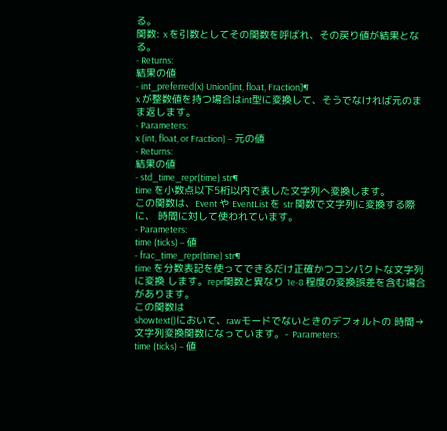る。
関数: x を引数としてその関数を呼ばれ、その戻り値が結果となる。
- Returns:
結果の値
- int_preferred(x) Union[int, float, Fraction]¶
x が整数値を持つ場合はint型に変換して、そうでなければ元のまま返します。
- Parameters:
x (int, float, or Fraction) – 元の値
- Returns:
結果の値
- std_time_repr(time) str¶
time を小数点以下5桁以内で表した文字列へ変換します。
この関数は、Event や EventList を str 関数で文字列に変換する際に、 時間に対して使われています。
- Parameters:
time (ticks) – 値
- frac_time_repr(time) str¶
time を分数表記を使ってできるだけ正確かつコンパクトな文字列に変換 します。repr関数と異なり 1e-8 程度の変換誤差を含む場合があります。
この関数は
showtext()において、rawモードでないときのデフォルトの 時間→文字列変換関数になっています。- Parameters:
time (ticks) – 値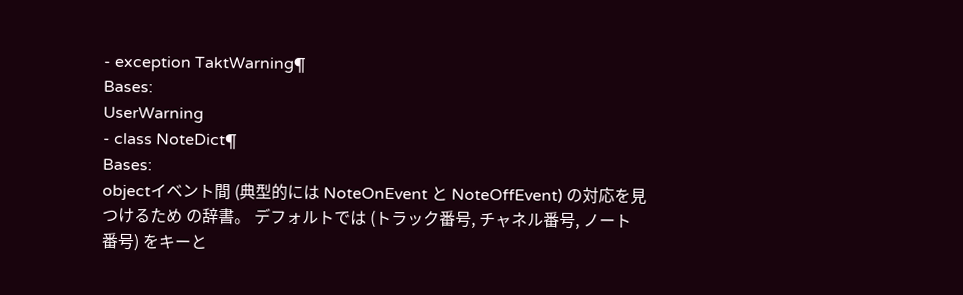- exception TaktWarning¶
Bases:
UserWarning
- class NoteDict¶
Bases:
objectイベント間 (典型的には NoteOnEvent と NoteOffEvent) の対応を見つけるため の辞書。 デフォルトでは (トラック番号, チャネル番号, ノート番号) をキーと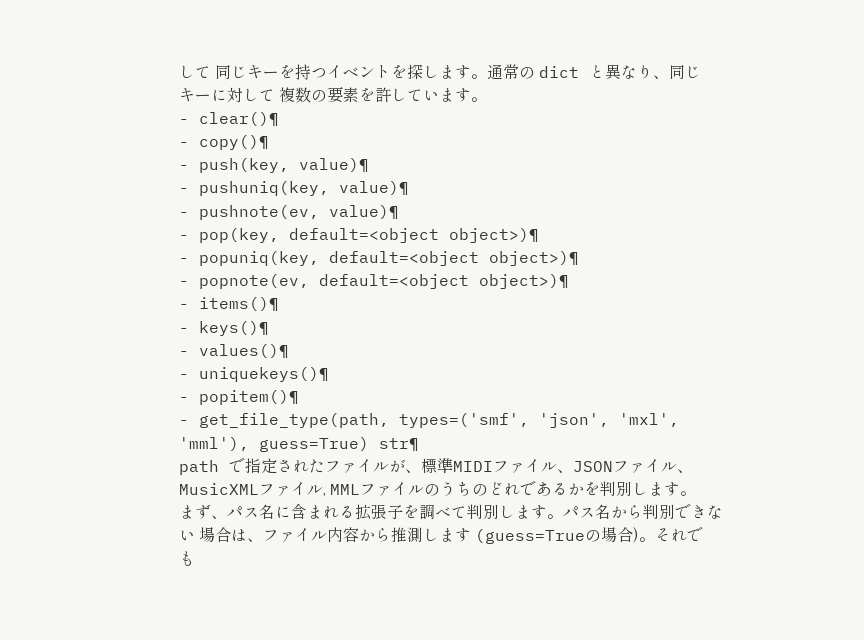して 同じキーを持つイベントを探します。通常の dict と異なり、同じキーに対して 複数の要素を許しています。
- clear()¶
- copy()¶
- push(key, value)¶
- pushuniq(key, value)¶
- pushnote(ev, value)¶
- pop(key, default=<object object>)¶
- popuniq(key, default=<object object>)¶
- popnote(ev, default=<object object>)¶
- items()¶
- keys()¶
- values()¶
- uniquekeys()¶
- popitem()¶
- get_file_type(path, types=('smf', 'json', 'mxl', 'mml'), guess=True) str¶
path で指定されたファイルが、標準MIDIファイル、JSONファイル、 MusicXMLファイル, MMLファイルのうちのどれであるかを判別します。 まず、パス名に含まれる拡張子を調べて判別します。パス名から判別できない 場合は、ファイル内容から推測します (guess=Trueの場合)。それでも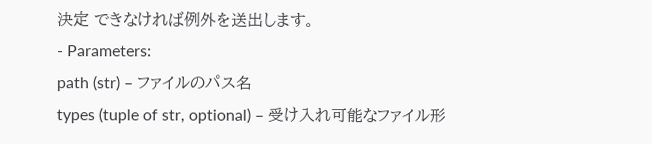決定 できなければ例外を送出します。
- Parameters:
path (str) – ファイルのパス名
types (tuple of str, optional) – 受け入れ可能なファイル形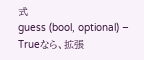式
guess (bool, optional) – Trueなら、拡張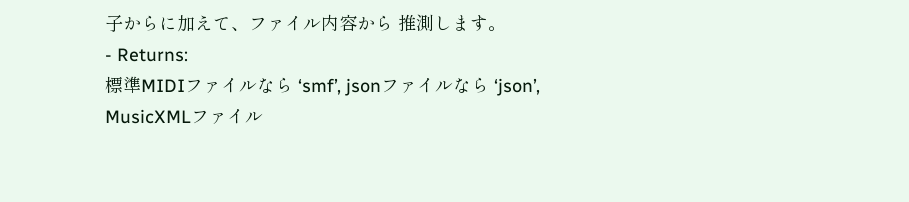子からに加えて、ファイル内容から 推測します。
- Returns:
標準MIDIファイルなら ‘smf’, jsonファイルなら ‘json’, MusicXMLファイル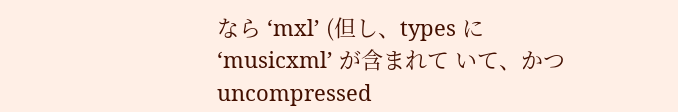なら ‘mxl’ (但し、types に ‘musicxml’ が含まれて いて、かつ uncompressed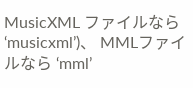MusicXML ファイルなら ‘musicxml’)、 MMLファイルなら ‘mml’